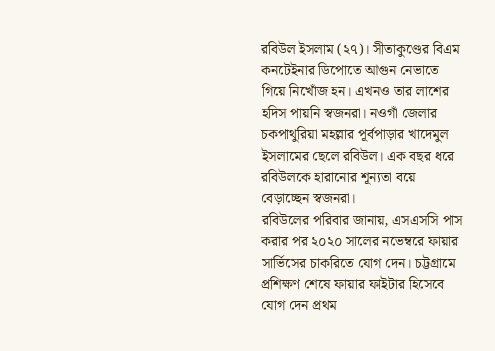রবিউল ইসলাম (২৭)। সীতাকুণ্ডের বিএম কনটেইনার ডিপোতে আগুন নেভাতে গিয়ে নিখোঁজ হন। এখনও তার লাশের হদিস পায়নি স্বজনরা। নওগাঁ জেলার চকপাথুরিয়া মহল্লার পূর্বপাড়ার খাদেমুল ইসলামের ছেলে রবিউল। এক বছর ধরে রবিউলকে হারানোর শূন্যতা বয়ে বেড়াচ্ছেন স্বজনরা।
রবিউলের পরিবার জানায়, এসএসসি পাস করার পর ২০২০ সালের নভেম্বরে ফায়ার সার্ভিসের চাকরিতে যোগ দেন। চট্টগ্রামে প্রশিক্ষণ শেষে ফায়ার ফাইটার হিসেবে যোগ দেন প্রথম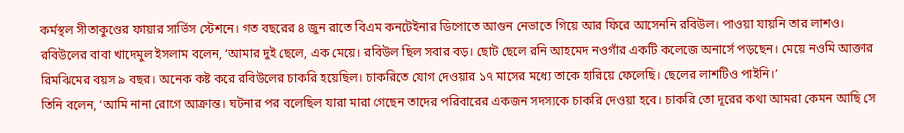কর্মস্থল সীতাকুণ্ডের ফায়ার সার্ভিস স্টেশনে। গত বছরের ৪ জুন রাতে বিএম কনটেইনার ডিপোতে আগুন নেভাতে গিয়ে আর ফিরে আসেননি রবিউল। পাওয়া যায়নি তার লাশও।
রবিউলের বাবা খাদেমুল ইসলাম বলেন, ‘আমার দুই ছেলে, এক মেয়ে। রবিউল ছিল সবার বড়। ছোট ছেলে রনি আহমেদ নওগাঁর একটি কলেজে অনার্সে পড়ছেন। মেয়ে নওমি আক্তার রিমঝিমের বয়স ৯ বছর। অনেক কষ্ট করে রবিউলের চাকরি হয়েছিল। চাকরিতে যোগ দেওয়ার ১৭ মাসের মধ্যে তাকে হারিয়ে ফেলেছি। ছেলের লাশটিও পাইনি।’
তিনি বলেন, ‘আমি নানা রোগে আক্রান্ত। ঘটনার পর বলেছিল যারা মারা গেছেন তাদের পরিবারের একজন সদস্যকে চাকরি দেওয়া হবে। চাকরি তো দূরের কথা আমরা কেমন আছি সে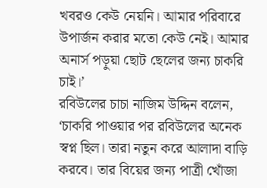খবরও কেউ নেয়নি। আমার পরিবারে উপার্জন করার মতো কেউ নেই। আমার অনার্স পড়ুয়া ছোট ছেলের জন্য চাকরি চাই।’
রবিউলের চাচা নাজিম উদ্দিন বলেন, ‘চাকরি পাওয়ার পর রবিউলের অনেক স্বপ্ন ছিল। তারা নতুন করে আলাদা বাড়ি করবে। তার বিয়ের জন্য পাত্রী খোঁজা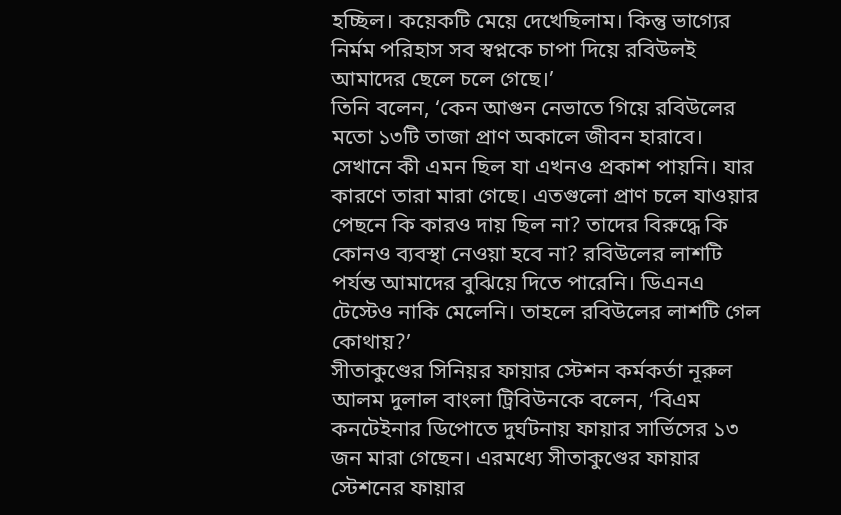হচ্ছিল। কয়েকটি মেয়ে দেখেছিলাম। কিন্তু ভাগ্যের নির্মম পরিহাস সব স্বপ্নকে চাপা দিয়ে রবিউলই আমাদের ছেলে চলে গেছে।’
তিনি বলেন, ‘কেন আগুন নেভাতে গিয়ে রবিউলের মতো ১৩টি তাজা প্রাণ অকালে জীবন হারাবে। সেখানে কী এমন ছিল যা এখনও প্রকাশ পায়নি। যার কারণে তারা মারা গেছে। এতগুলো প্রাণ চলে যাওয়ার পেছনে কি কারও দায় ছিল না? তাদের বিরুদ্ধে কি কোনও ব্যবস্থা নেওয়া হবে না? রবিউলের লাশটি পর্যন্ত আমাদের বুঝিয়ে দিতে পারেনি। ডিএনএ টেস্টেও নাকি মেলেনি। তাহলে রবিউলের লাশটি গেল কোথায়?’
সীতাকুণ্ডের সিনিয়র ফায়ার স্টেশন কর্মকর্তা নূরুল আলম দুলাল বাংলা ট্রিবিউনকে বলেন, ‘বিএম কনটেইনার ডিপোতে দুর্ঘটনায় ফায়ার সার্ভিসের ১৩ জন মারা গেছেন। এরমধ্যে সীতাকুণ্ডের ফায়ার স্টেশনের ফায়ার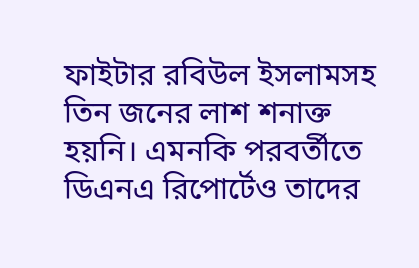ফাইটার রবিউল ইসলামসহ তিন জনের লাশ শনাক্ত হয়নি। এমনকি পরবর্তীতে ডিএনএ রিপোর্টেও তাদের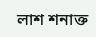লাশ শনাক্ত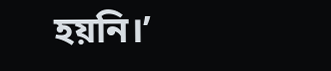হয়নি।’